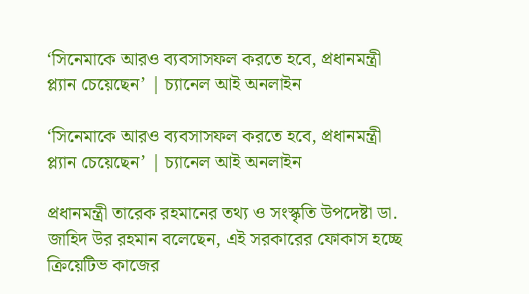‘সিনেমাকে আরও ব্যবসাসফল করতে হবে, প্রধানমন্ত্রী প্ল্যান চেয়েছেন’ | চ্যানেল আই অনলাইন

‘সিনেমাকে আরও ব্যবসাসফল করতে হবে, প্রধানমন্ত্রী প্ল্যান চেয়েছেন’ | চ্যানেল আই অনলাইন

প্রধানমন্ত্রী তারেক রহমানের তথ্য ও সংস্কৃতি উপদেষ্টা ডা. জাহিদ উর রহমান বলেছেন, এই সরকারের ফোকাস হচ্ছে ক্রিয়েটিভ কাজের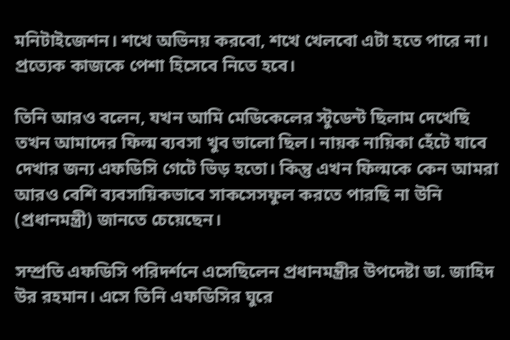মনিটাইজেশন। শখে অভিনয় করবো, শখে খেলবো এটা হতে পারে না। প্রত্যেক কাজকে পেশা হিসেবে নিতে হবে।

তিনি আরও বলেন, যখন আমি মেডিকেলের স্টুডেন্ট ছিলাম দেখেছি তখন আমাদের ফিল্ম ব্যবসা খুব ভালো ছিল। নায়ক নায়িকা হেঁটে যাবে দেখার জন্য এফডিসি গেটে ভিড় হতো। কিন্তু এখন ফিল্মকে কেন আমরা আরও বেশি ব্যবসায়িকভাবে সাকসেসফুল করতে পারছি না উনি (প্রধানমন্ত্রী) জানতে চেয়েছেন।

সম্প্রতি এফডিসি পরিদর্শনে এসেছিলেন প্রধানমন্ত্রীর উপদেষ্টা ডা. জাহিদ উর রহমান। এসে তিনি এফডিসির ঘুরে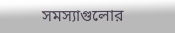সমস্যাগুলোর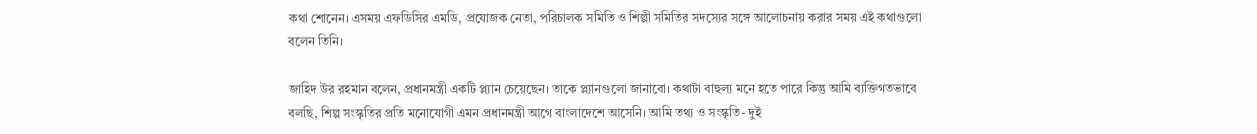কথা শোনেন। এসময় এফডিসির এমডি, প্রযোজক নেতা, পরিচালক সমিতি ও শিল্পী সমিতির সদস্যের সঙ্গে আলোচনায় করার সময় এই কথাগুলো বলেন তিনি।

জাহিদ উর রহমান বলেন, প্রধানমন্ত্রী একটি প্ল্যান চেয়েছেন। তাকে প্ল্যানগুলো জানাবো। কথাটা বাহুল্য মনে হতে পারে কিন্তু আমি ব্যক্তিগতভাবে বলছি, শিল্প সংস্কৃতির প্রতি মনোযোগী এমন প্রধানমন্ত্রী আগে বাংলাদেশে আসেনি। আমি তথ্য ও সংস্কৃতি- দুই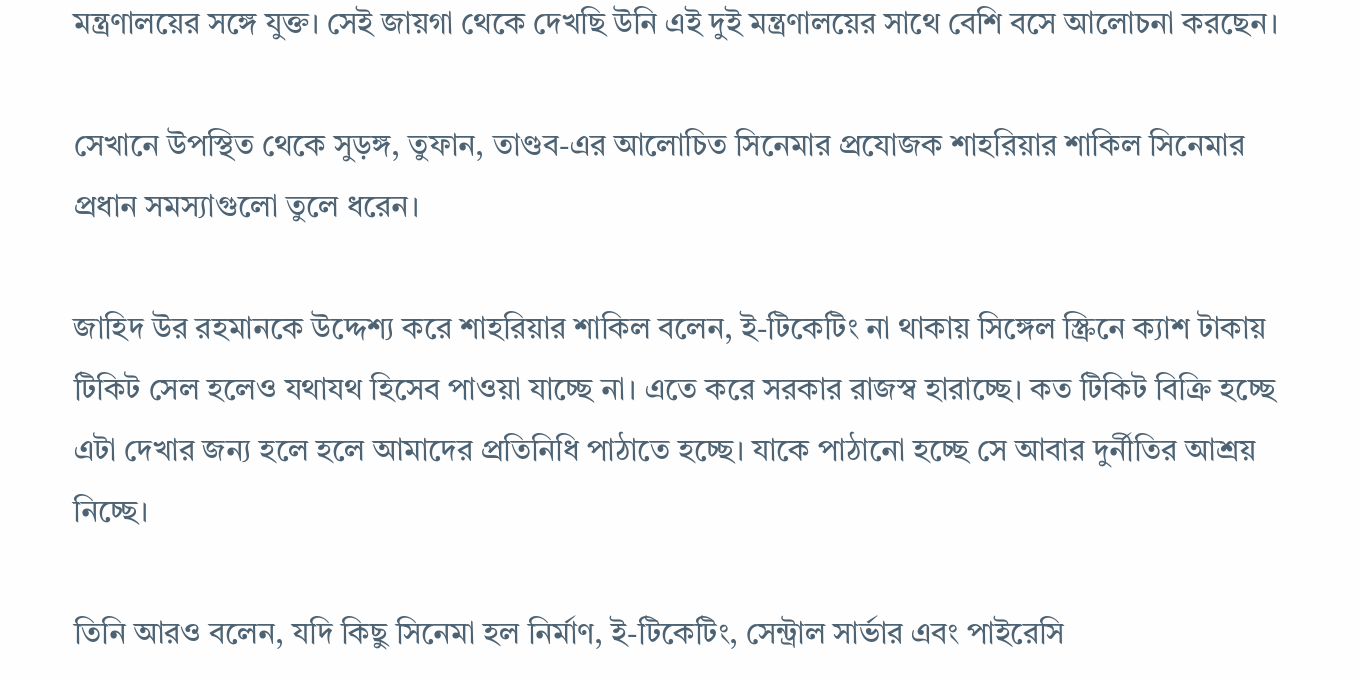মন্ত্রণালয়ের সঙ্গে যুক্ত। সেই জায়গা থেকে দেখছি উনি এই দুই মন্ত্রণালয়ের সাথে বেশি বসে আলোচনা করছেন।

সেখানে উপস্থিত থেকে সুড়ঙ্গ, তুফান, তাণ্ডব-এর আলোচিত সিনেমার প্রযোজক শাহরিয়ার শাকিল সিনেমার প্রধান সমস্যাগুলো তুলে ধরেন।

জাহিদ উর রহমানকে উদ্দেশ্য করে শাহরিয়ার শাকিল বলেন, ই-টিকেটিং না থাকায় সিঙ্গেল স্ক্রিনে ক্যাশ টাকায় টিকিট সেল হলেও যথাযথ হিসেব পাওয়া যাচ্ছে না। এতে করে সরকার রাজস্ব হারাচ্ছে। কত টিকিট বিক্রি হচ্ছে এটা দেখার জন্য হলে হলে আমাদের প্রতিনিধি পাঠাতে হচ্ছে। যাকে পাঠানো হচ্ছে সে আবার দুর্নীতির আশ্রয় নিচ্ছে।

তিনি আরও বলেন, যদি কিছু সিনেমা হল নির্মাণ, ই-টিকেটিং, সেন্ট্রাল সার্ভার এবং পাইরেসি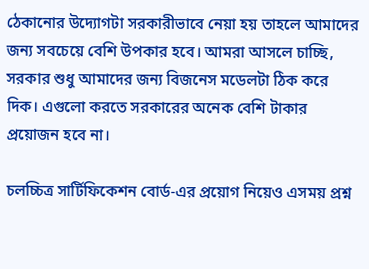ঠেকানোর উদ্যোগটা সরকারীভাবে নেয়া হয় তাহলে আমাদের জন্য সবচেয়ে বেশি উপকার হবে। আমরা আসলে চাচ্ছি, সরকার শুধু আমাদের জন্য বিজনেস মডেলটা ঠিক করে দিক। এগুলো করতে সরকারের অনেক বেশি টাকার প্রয়োজন হবে না।

চলচ্চিত্র সার্টিফিকেশন বোর্ড-এর প্রয়োগ নিয়েও এসময় প্রশ্ন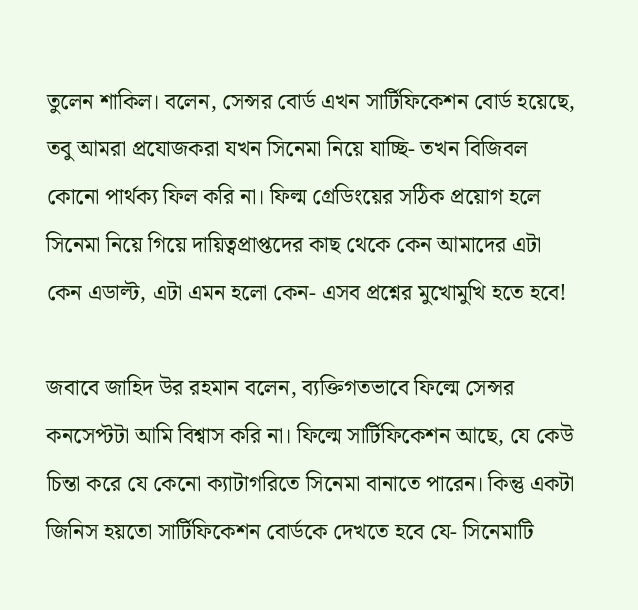তুলেন শাকিল। বলেন, সেন্সর বোর্ড এখন সার্টিফিকেশন বোর্ড হয়েছে, তবু আমরা প্রযোজকরা যখন সিনেমা নিয়ে যাচ্ছি- তখন বিজিবল কোনো পার্থক্য ফিল করি না। ফিল্ম গ্রেডিংয়ের সঠিক প্রয়োগ হলে সিনেমা নিয়ে গিয়ে দায়িত্বপ্রাপ্তদের কাছ থেকে কেন আমাদের এটা কেন এডাল্ট, এটা এমন হলো কেন- এসব প্রশ্নের মুখোমুখি হতে হবে!

জবাবে জাহিদ উর রহমান বলেন, ব্যক্তিগতভাবে ফিল্মে সেন্সর কনসেপ্টটা আমি বিশ্বাস করি না। ফিল্মে সার্টিফিকেশন আছে, যে কেউ চিন্তা করে যে কেনো ক্যাটাগরিতে সিনেমা বানাতে পারেন। কিন্তু একটা জিনিস হয়তো সার্টিফিকেশন বোর্ডকে দেখতে হবে যে- সিনেমাটি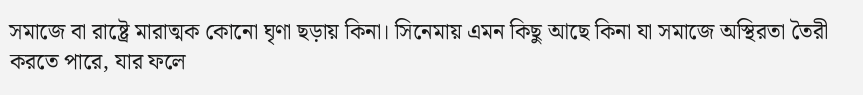সমাজে বা রাষ্ট্রে মারাত্মক কোনো ঘৃণা ছড়ায় কিনা। সিনেমায় এমন কিছু আছে কিনা যা সমাজে অস্থিরতা তৈরী করতে পারে, যার ফলে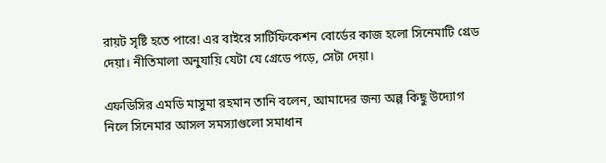রায়ট সৃষ্টি হতে পারে! এর বাইরে সার্টিফিকেশন বোর্ডের কাজ হলো সিনেমাটি গ্রেড দেয়া। নীতিমালা অনুযায়ি যেটা যে গ্রেডে পড়ে, সেটা দেয়া।

এফডিসির এমডি মাসুমা রহমান তানি বলেন, আমাদের জন্য অল্প কিছু উদ্যোগ নিলে সিনেমার আসল সমস্যাগুলো সমাধান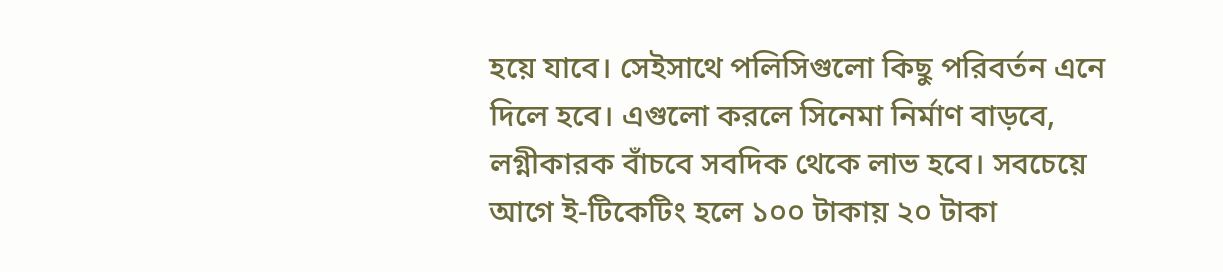হয়ে যাবে। সেইসাথে পলিসিগুলো কিছু পরিবর্তন এনে দিলে হবে। এগুলো করলে সিনেমা নির্মাণ বাড়বে, লগ্নীকারক বাঁচবে সবদিক থেকে লাভ হবে। সবচেয়ে আগে ই-টিকেটিং হলে ১০০ টাকায় ২০ টাকা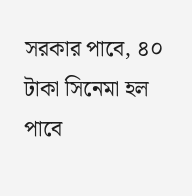সরকার পাবে, ৪০ টাকা সিনেমা হল পাবে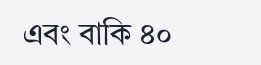এবং বাকি ৪০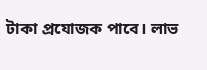টাকা প্রযোজক পাবে। লাভ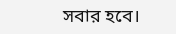সবার হবে।